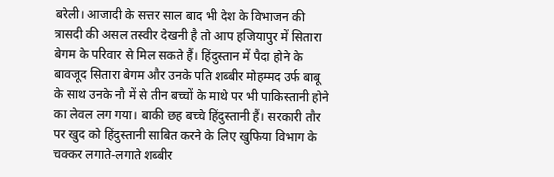बरेली। आजादी के सत्तर साल बाद भी देश के विभाजन की त्रासदी की असल तस्वीर देखनी है तो आप हजियापुर में सितारा बेगम के परिवार से मिल सकते हैं। हिंदुस्तान में पैदा होने के बावजूद सितारा बेगम और उनके पति शब्बीर मोहम्मद उर्फ बाबू के साथ उनके नौ में से तीन बच्चों के माथे पर भी पाकिस्तानी होने का लेवल लग गया। बाकी छह बच्चे हिंदुस्तानी हैं। सरकारी तौर पर खुद को हिंदुस्तानी साबित करने के लिए खुफिया विभाग के चक्कर लगाते-लगाते शब्बीर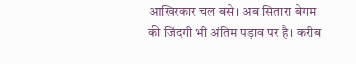आखिरकार चल बसे। अब सितारा बेगम की जिंदगी भी अंतिम पड़ाव पर है। करीब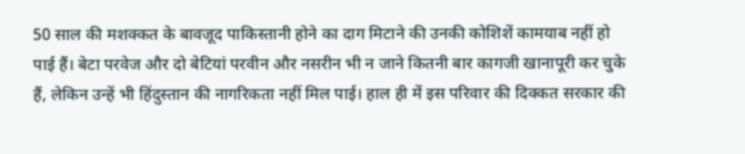50 साल की मशक्कत के बावजूद पाकिस्तानी होने का दाग मिटाने की उनकी कोशिशें कामयाब नहीं हो पाई हैं। बेटा परवेज और दो बेटियां परवीन और नसरीन भी न जाने कितनी बार कागजी खानापूरी कर चुके हैं, लेकिन उन्हें भी हिंदुस्तान की नागरिकता नहीं मिल पाई। हाल ही में इस परिवार की दिक्कत सरकार की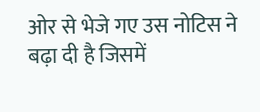ओर से भेजे गए उस नोटिस ने बढ़ा दी है जिसमें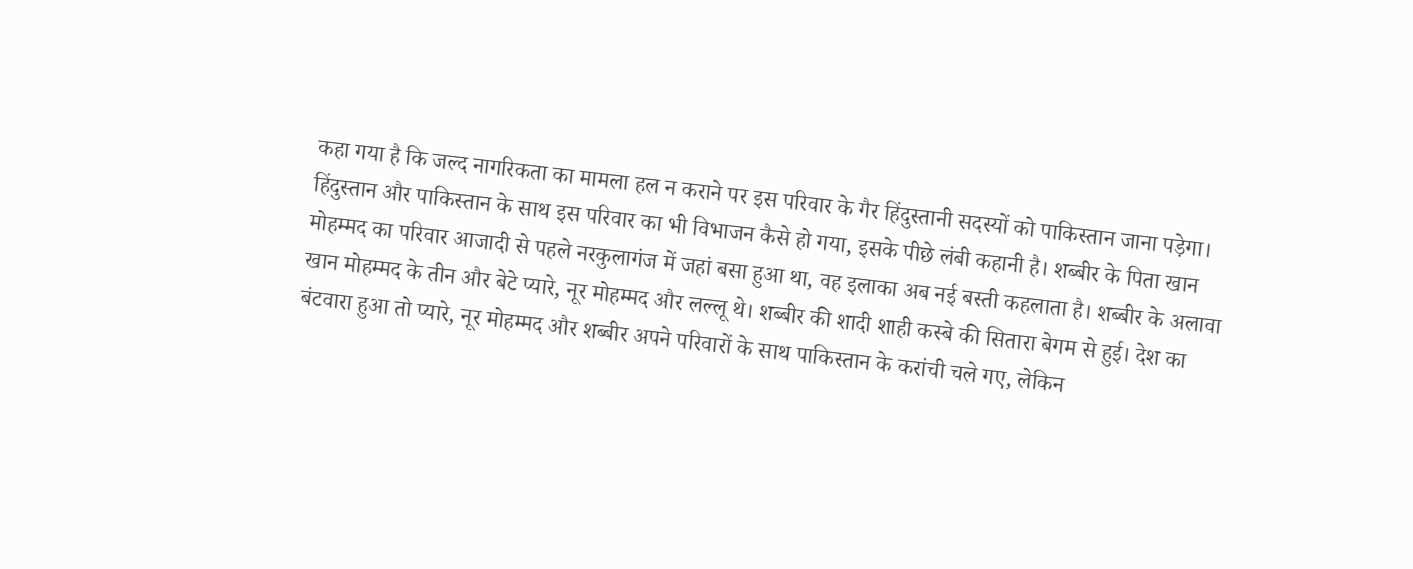कहा गया है कि जल्द नागरिकता का मामला हल न कराने पर इस परिवार के गैर हिंदुस्तानी सदस्यों को पाकिस्तान जाना पड़ेगा।
हिंदुस्तान और पाकिस्तान के साथ इस परिवार का भी विभाजन कैसे हो गया, इसके पीछे लंबी कहानी है। शब्बीर के पिता खान मोहम्मद का परिवार आजादी से पहले नरकुलागंज में जहां बसा हुआ था, वह इलाका अब नई बस्ती कहलाता है। शब्बीर के अलावा खान मोहम्मद के तीन और बेटे प्यारे, नूर मोहम्मद और लल्लू थे। शब्बीर की शादी शाही कस्बे की सितारा बेगम से हुई। देश का बंटवारा हुआ तो प्यारे, नूर मोहम्मद और शब्बीर अपने परिवारों के साथ पाकिस्तान के करांची चले गए, लेकिन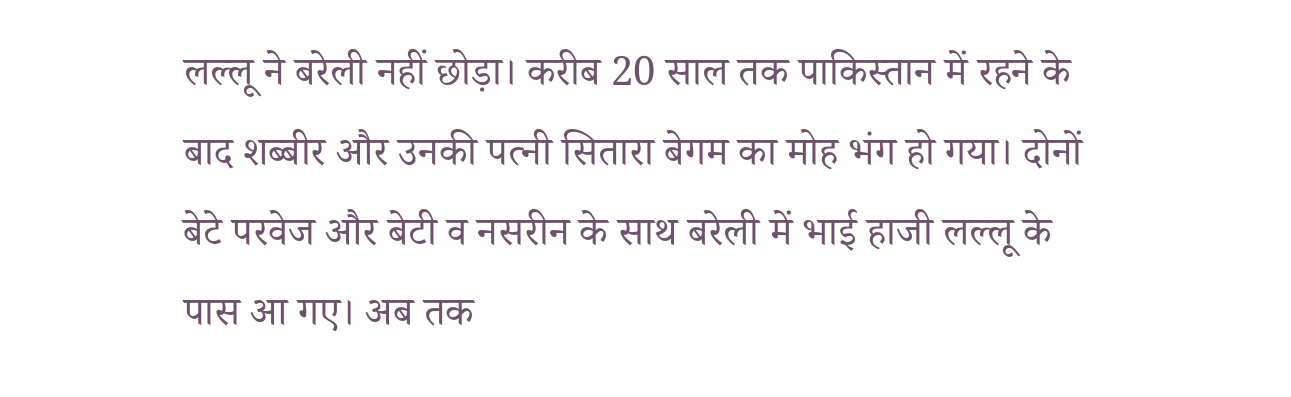लल्लू ने बरेली नहीं छोड़ा। करीब 20 साल तक पाकिस्तान में रहने के बाद शब्बीर और उनकी पत्नी सितारा बेगम का मोह भंग हो गया। दोनों बेटे परवेज और बेटी व नसरीन के साथ बरेली में भाई हाजी लल्लू के पास आ गए। अब तक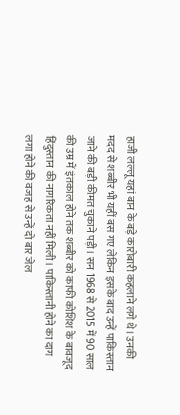हाजी लल्लू यहां बान के बड़े कारोबारी कहलाने लगे थे। उनकी मदद से शब्बीर भी यहीं बस गए लेकिन इसके बाद उन्हें पाकिस्तान जाने की बड़ी कीमत चुकाने पड़ी। सन 1968 से 2015 में 90 साल की उम्र में इंतकाल होने तक शब्बीर को काफी कोशिश के बावजूद हिंदुस्तान की नागरिकता नहीं मिली। पाकिस्तानी होने का दाग लगा होने की वजह से उन्हें दो बार जेल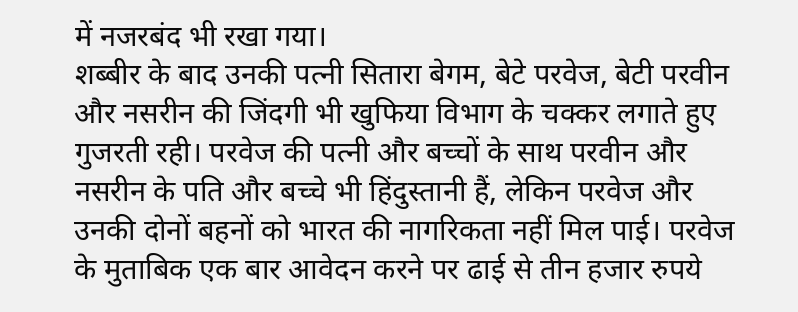में नजरबंद भी रखा गया।
शब्बीर के बाद उनकी पत्नी सितारा बेगम, बेटे परवेज, बेटी परवीन और नसरीन की जिंदगी भी खुफिया विभाग के चक्कर लगाते हुए गुजरती रही। परवेज की पत्नी और बच्चों के साथ परवीन और नसरीन के पति और बच्चे भी हिंदुस्तानी हैं, लेकिन परवेज और उनकी दोनों बहनों को भारत की नागरिकता नहीं मिल पाई। परवेज के मुताबिक एक बार आवेदन करने पर ढाई से तीन हजार रुपये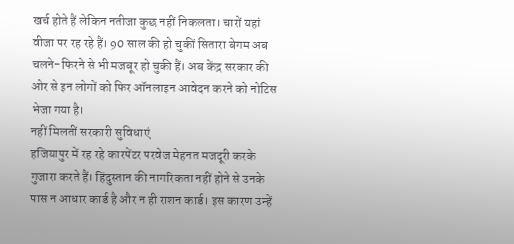खर्च होते हैं लेकिन नतीजा कुछ नहीं निकलता। चारों यहां वीजा पर रह रहे हैं। 90 साल की हो चुकीं सितारा बेगम अब चलने-फिरने से भी मजबूर हो चुकी हैं। अब केंद्र सरकार की ओर से इन लोगों को फिर ऑनलाइन आवेदन करने को नोटिस भेजा गया है।
नहीं मिलतीं सरकारी सुविधाएं
हजियापुर में रह रहे कारपेंटर परवेज मेहनत मजदूरी करके गुजारा करते हैं। हिंदुस्तान की नागरिकता नहीं होने से उनके पास न आधार कार्ड है और न ही राशन कार्ड। इस कारण उन्हें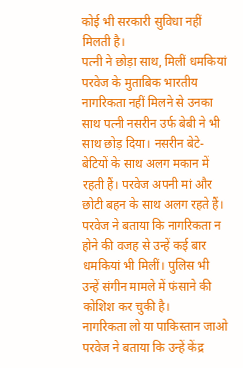कोई भी सरकारी सुविधा नहीं मिलती है।
पत्नी ने छोड़ा साथ, मिलीं धमकियां
परवेज के मुताबिक भारतीय नागरिकता नहीं मिलने से उनका साथ पत्नी नसरीन उर्फ बेबी ने भी साथ छोड़ दिया। नसरीन बेटे-बेटियों के साथ अलग मकान में रहती हैं। परवेज अपनी मां और छोटी बहन के साथ अलग रहते हैं। परवेज ने बताया कि नागरिकता न होने की वजह से उन्हें कई बार धमकियां भी मिलीं। पुलिस भी उन्हें संगीन मामले में फंसाने की कोशिश कर चुकी है।
नागरिकता लो या पाकिस्तान जाओ
परवेज ने बताया कि उन्हें केंद्र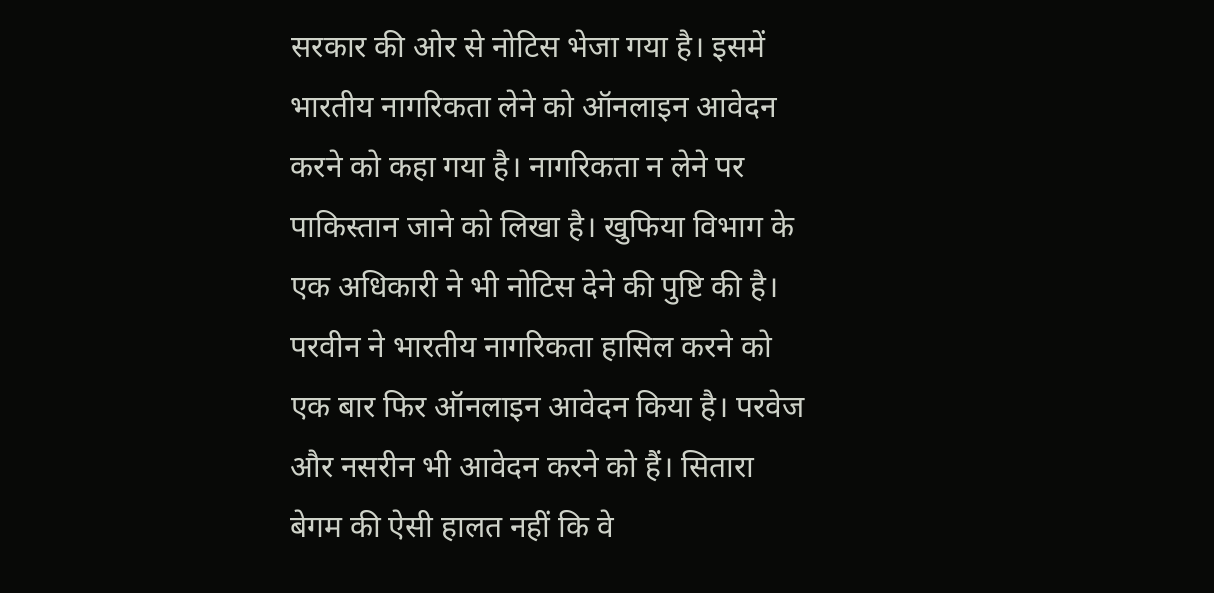सरकार की ओर से नोटिस भेजा गया है। इसमें भारतीय नागरिकता लेने को ऑनलाइन आवेदन करने को कहा गया है। नागरिकता न लेने पर पाकिस्तान जाने को लिखा है। खुफिया विभाग के एक अधिकारी ने भी नोटिस देने की पुष्टि की है। परवीन ने भारतीय नागरिकता हासिल करने को एक बार फिर ऑनलाइन आवेदन किया है। परवेज और नसरीन भी आवेदन करने को हैं। सितारा बेगम की ऐसी हालत नहीं कि वे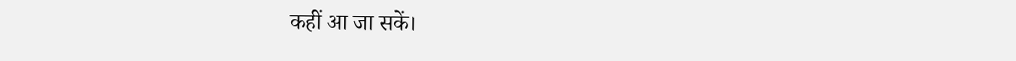कहीं आ जा सकें।